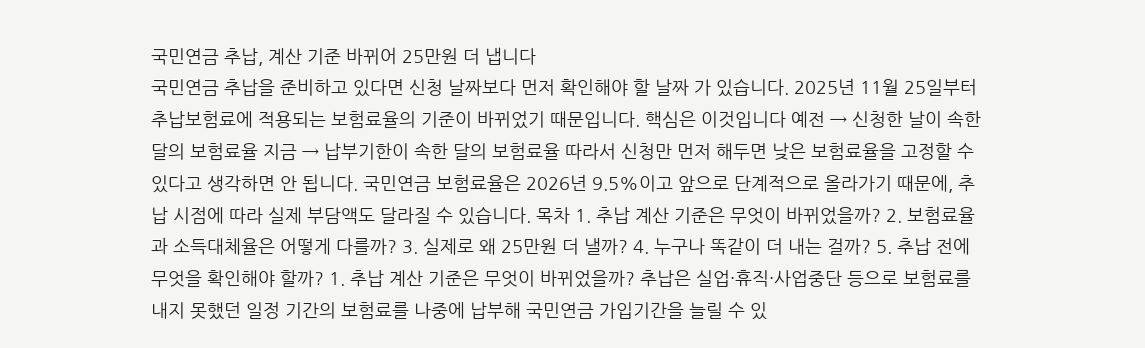국민연금 추납, 계산 기준 바뀌어 25만원 더 냅니다
국민연금 추납을 준비하고 있다면 신청 날짜보다 먼저 확인해야 할 날짜 가 있습니다. 2025년 11월 25일부터 추납보험료에 적용되는 보험료율의 기준이 바뀌었기 때문입니다. 핵심은 이것입니다 예전 → 신청한 날이 속한 달의 보험료율 지금 → 납부기한이 속한 달의 보험료율 따라서 신청만 먼저 해두면 낮은 보험료율을 고정할 수 있다고 생각하면 안 됩니다. 국민연금 보험료율은 2026년 9.5%이고 앞으로 단계적으로 올라가기 때문에, 추납 시점에 따라 실제 부담액도 달라질 수 있습니다. 목차 1. 추납 계산 기준은 무엇이 바뀌었을까? 2. 보험료율과 소득대체율은 어떻게 다를까? 3. 실제로 왜 25만원 더 낼까? 4. 누구나 똑같이 더 내는 걸까? 5. 추납 전에 무엇을 확인해야 할까? 1. 추납 계산 기준은 무엇이 바뀌었을까? 추납은 실업·휴직·사업중단 등으로 보험료를 내지 못했던 일정 기간의 보험료를 나중에 납부해 국민연금 가입기간을 늘릴 수 있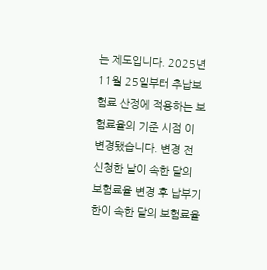는 제도입니다. 2025년 11월 25일부터 추납보험료 산정에 적용하는 보험료율의 기준 시점 이 변경됐습니다. 변경 전 신청한 날이 속한 달의 보험료율 변경 후 납부기한이 속한 달의 보험료율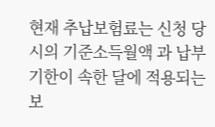현재 추납보험료는 신청 당시의 기준소득월액 과 납부기한이 속한 달에 적용되는 보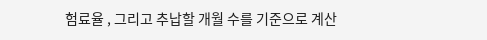험료율 , 그리고 추납할 개월 수를 기준으로 계산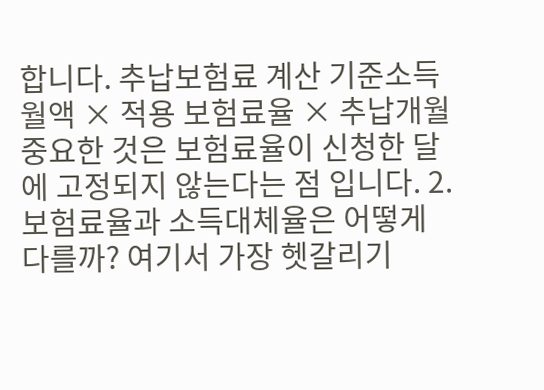합니다. 추납보험료 계산 기준소득월액 × 적용 보험료율 × 추납개월 중요한 것은 보험료율이 신청한 달에 고정되지 않는다는 점 입니다. 2. 보험료율과 소득대체율은 어떻게 다를까? 여기서 가장 헷갈리기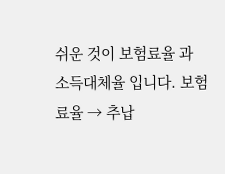쉬운 것이 보험료율 과 소득대체율 입니다. 보험료율 → 추납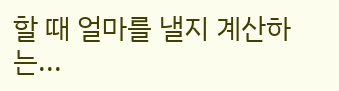할 때 얼마를 낼지 계산하는...